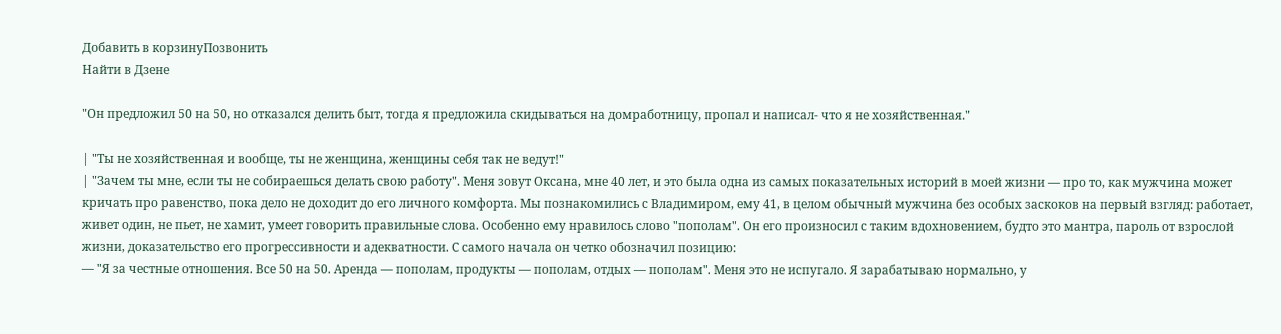Добавить в корзинуПозвонить
Найти в Дзене

"Он предложил 50 на 50, но отказался делить быт, тогда я предложила скидываться на домработницу, пропал и написал- что я не хозяйственная."

| "Ты не хозяйственная и вообще, ты не женщина, женщины себя так не ведут!"
| "Зачем ты мне, если ты не собираешься делать свою работу". Меня зовут Оксана, мне 40 лет, и это была одна из самых показательных историй в моей жизни — про то, как мужчина может кричать про равенство, пока дело не доходит до его личного комфорта. Мы познакомились с Владимиром, ему 41, в целом обычный мужчина без особых заскоков на первый взгляд: работает, живет один, не пьет, не хамит, умеет говорить правильные слова. Особенно ему нравилось слово "пополам". Он его произносил с таким вдохновением, будто это мантра, пароль от взрослой жизни, доказательство его прогрессивности и адекватности. С самого начала он четко обозначил позицию:
— "Я за честные отношения. Все 50 на 50. Аренда — пополам, продукты — пополам, отдых — пополам". Меня это не испугало. Я зарабатываю нормально, у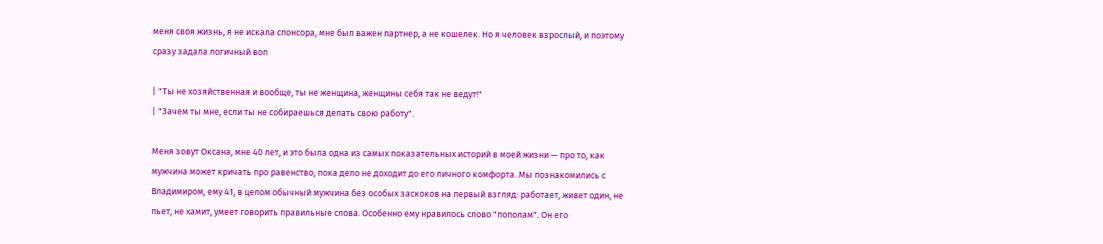меня своя жизнь, я не искала спонсора, мне был важен партнер, а не кошелек. Но я человек взрослый, и поэтому сразу задала логичный воп

| "Ты не хозяйственная и вообще, ты не женщина, женщины себя так не ведут!"
| "Зачем ты мне, если ты не собираешься делать свою работу".

Меня зовут Оксана, мне 40 лет, и это была одна из самых показательных историй в моей жизни — про то, как мужчина может кричать про равенство, пока дело не доходит до его личного комфорта. Мы познакомились с Владимиром, ему 41, в целом обычный мужчина без особых заскоков на первый взгляд: работает, живет один, не пьет, не хамит, умеет говорить правильные слова. Особенно ему нравилось слово "пополам". Он его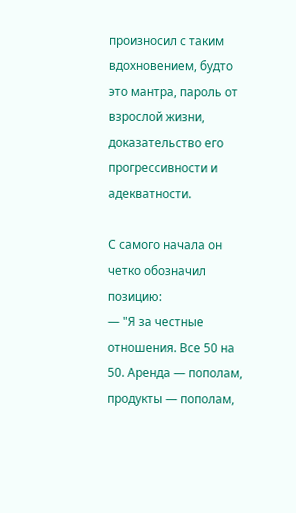произносил с таким вдохновением, будто это мантра, пароль от взрослой жизни, доказательство его прогрессивности и адекватности.

С самого начала он четко обозначил позицию:
— "Я за честные отношения. Все 50 на 50. Аренда — пополам, продукты — пополам,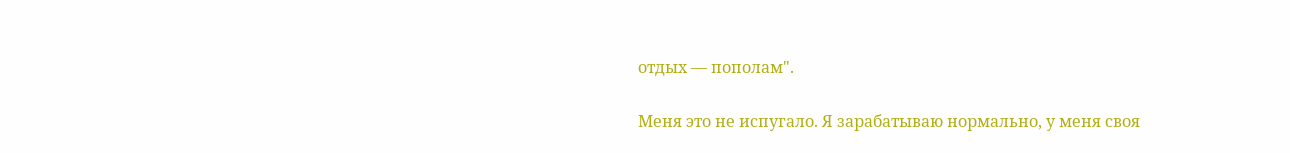отдых — пополам".

Меня это не испугало. Я зарабатываю нормально, у меня своя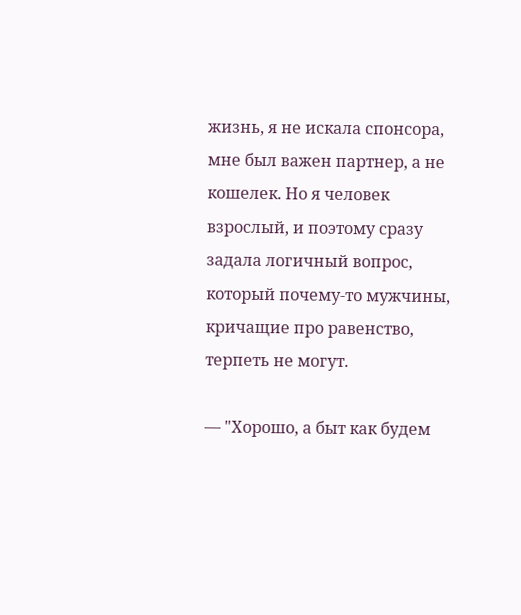жизнь, я не искала спонсора, мне был важен партнер, а не кошелек. Но я человек взрослый, и поэтому сразу задала логичный вопрос, который почему-то мужчины, кричащие про равенство, терпеть не могут.

— "Хорошо, а быт как будем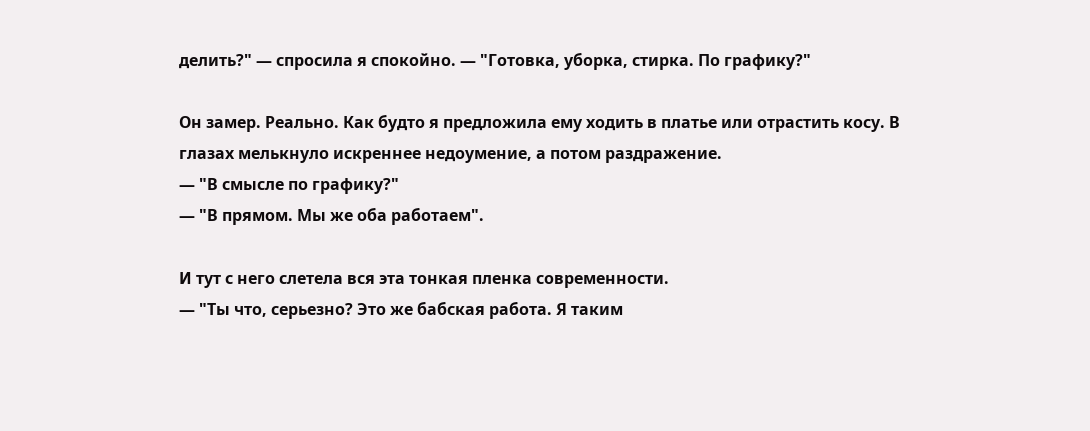делить?" — спросила я спокойно. — "Готовка, уборка, стирка. По графику?"

Он замер. Реально. Как будто я предложила ему ходить в платье или отрастить косу. В глазах мелькнуло искреннее недоумение, а потом раздражение.
— "В смысле по графику?"
— "В прямом. Мы же оба работаем".

И тут с него слетела вся эта тонкая пленка современности.
— "Ты что, серьезно? Это же бабская работа. Я таким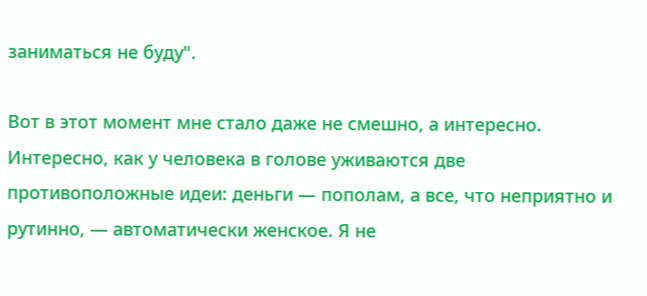заниматься не буду".

Вот в этот момент мне стало даже не смешно, а интересно. Интересно, как у человека в голове уживаются две противоположные идеи: деньги — пополам, а все, что неприятно и рутинно, — автоматически женское. Я не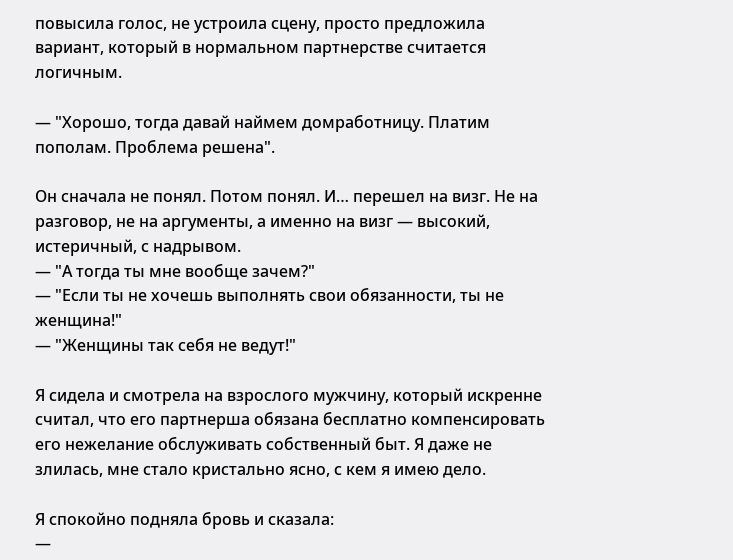повысила голос, не устроила сцену, просто предложила вариант, который в нормальном партнерстве считается логичным.

— "Хорошо, тогда давай наймем домработницу. Платим пополам. Проблема решена".

Он сначала не понял. Потом понял. И… перешел на визг. Не на разговор, не на аргументы, а именно на визг — высокий, истеричный, с надрывом.
— "А тогда ты мне вообще зачем?"
— "Если ты не хочешь выполнять свои обязанности, ты не женщина!"
— "Женщины так себя не ведут!"

Я сидела и смотрела на взрослого мужчину, который искренне считал, что его партнерша обязана бесплатно компенсировать его нежелание обслуживать собственный быт. Я даже не злилась, мне стало кристально ясно, с кем я имею дело.

Я спокойно подняла бровь и сказала:
—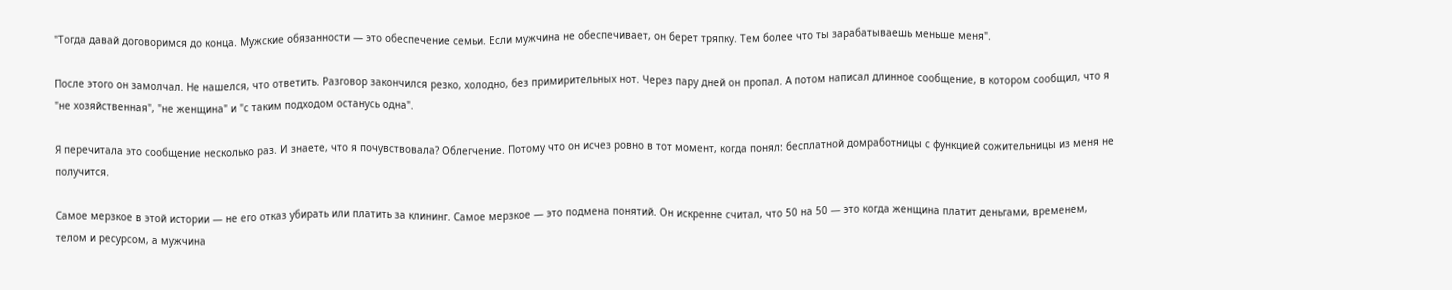"Тогда давай договоримся до конца. Мужские обязанности — это обеспечение семьи. Если мужчина не обеспечивает, он берет тряпку. Тем более что ты зарабатываешь меньше меня".

После этого он замолчал. Не нашелся, что ответить. Разговор закончился резко, холодно, без примирительных нот. Через пару дней он пропал. А потом написал длинное сообщение, в котором сообщил, что я "не хозяйственная", "не женщина" и "с таким подходом останусь одна".

Я перечитала это сообщение несколько раз. И знаете, что я почувствовала? Облегчение. Потому что он исчез ровно в тот момент, когда понял: бесплатной домработницы с функцией сожительницы из меня не получится.

Самое мерзкое в этой истории — не его отказ убирать или платить за клининг. Самое мерзкое — это подмена понятий. Он искренне считал, что 50 на 50 — это когда женщина платит деньгами, временем, телом и ресурсом, а мужчина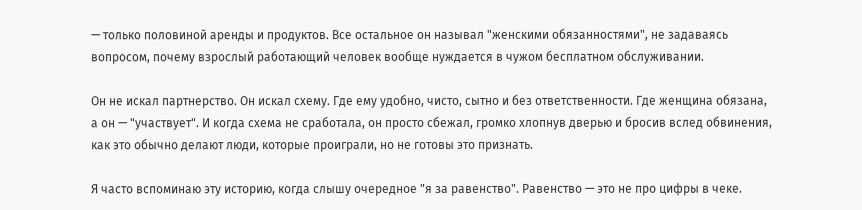— только половиной аренды и продуктов. Все остальное он называл "женскими обязанностями", не задаваясь вопросом, почему взрослый работающий человек вообще нуждается в чужом бесплатном обслуживании.

Он не искал партнерство. Он искал схему. Где ему удобно, чисто, сытно и без ответственности. Где женщина обязана, а он — "участвует". И когда схема не сработала, он просто сбежал, громко хлопнув дверью и бросив вслед обвинения, как это обычно делают люди, которые проиграли, но не готовы это признать.

Я часто вспоминаю эту историю, когда слышу очередное "я за равенство". Равенство — это не про цифры в чеке.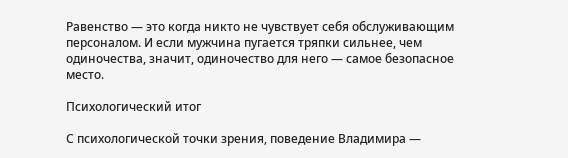Равенство — это когда никто не чувствует себя обслуживающим персоналом. И если мужчина пугается тряпки сильнее, чем одиночества, значит, одиночество для него — самое безопасное место.

Психологический итог

С психологической точки зрения, поведение Владимира —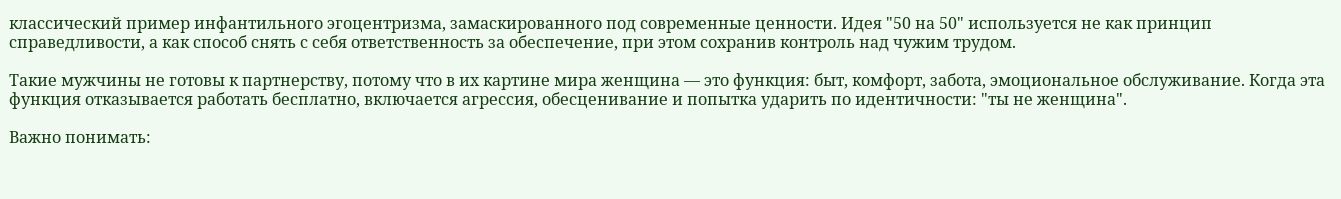классический пример инфантильного эгоцентризма, замаскированного под современные ценности. Идея "50 на 50" используется не как принцип справедливости, а как способ снять с себя ответственность за обеспечение, при этом сохранив контроль над чужим трудом.

Такие мужчины не готовы к партнерству, потому что в их картине мира женщина — это функция: быт, комфорт, забота, эмоциональное обслуживание. Когда эта функция отказывается работать бесплатно, включается агрессия, обесценивание и попытка ударить по идентичности: "ты не женщина".

Важно понимать: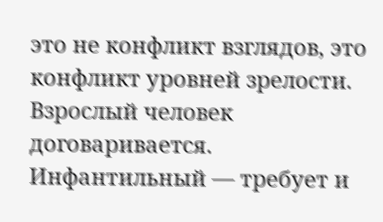это не конфликт взглядов, это конфликт уровней зрелости. Взрослый человек договаривается. Инфантильный — требует и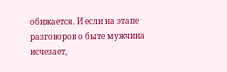обижается. И если на этапе разговоров о быте мужчина исчезает,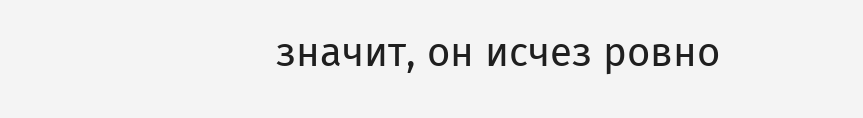значит, он исчез ровно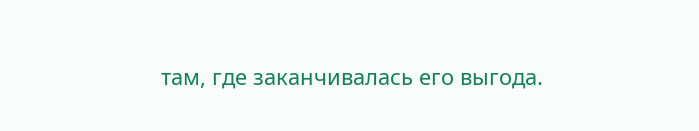там, где заканчивалась его выгода.